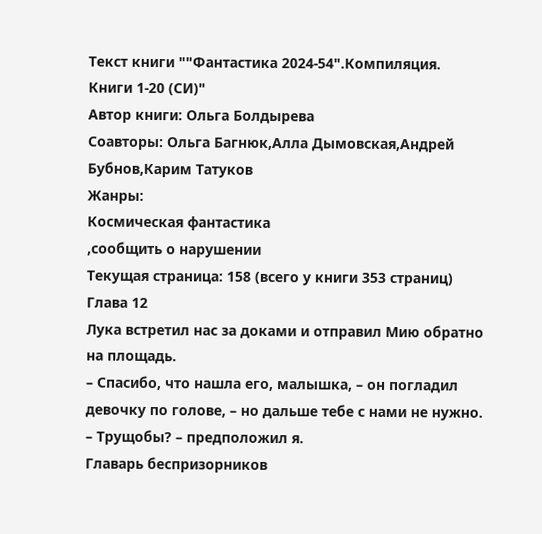Текст книги ""Фантастика 2024-54".Компиляция. Книги 1-20 (СИ)"
Автор книги: Ольга Болдырева
Соавторы: Ольга Багнюк,Алла Дымовская,Андрей Бубнов,Карим Татуков
Жанры:
Космическая фантастика
,сообщить о нарушении
Текущая страница: 158 (всего у книги 353 страниц)
Глава 12
Лука встретил нас за доками и отправил Мию обратно на площадь.
– Спасибо, что нашла его, малышка, – он погладил девочку по голове, – но дальше тебе с нами не нужно.
– Трущобы? – предположил я.
Главарь беспризорников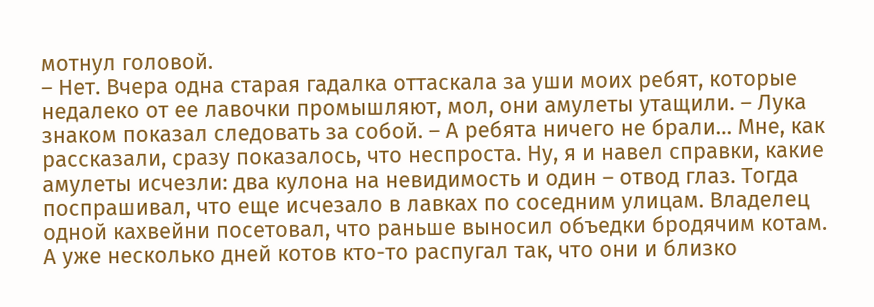мотнул головой.
– Нет. Вчера одна старая гадалка оттаскала за уши моих ребят, которые недалеко от ее лавочки промышляют, мол, они амулеты утащили. – Лука знаком показал следовать за собой. – А ребята ничего не брали… Мне, как рассказали, сразу показалось, что неспроста. Ну, я и навел справки, какие амулеты исчезли: два кулона на невидимость и один – отвод глаз. Тогда поспрашивал, что еще исчезало в лавках по соседним улицам. Владелец одной кахвейни посетовал, что раньше выносил объедки бродячим котам. А уже несколько дней котов кто-то распугал так, что они и близко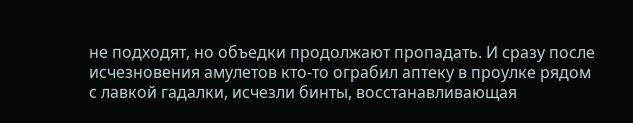не подходят, но объедки продолжают пропадать. И сразу после исчезновения амулетов кто-то ограбил аптеку в проулке рядом с лавкой гадалки, исчезли бинты, восстанавливающая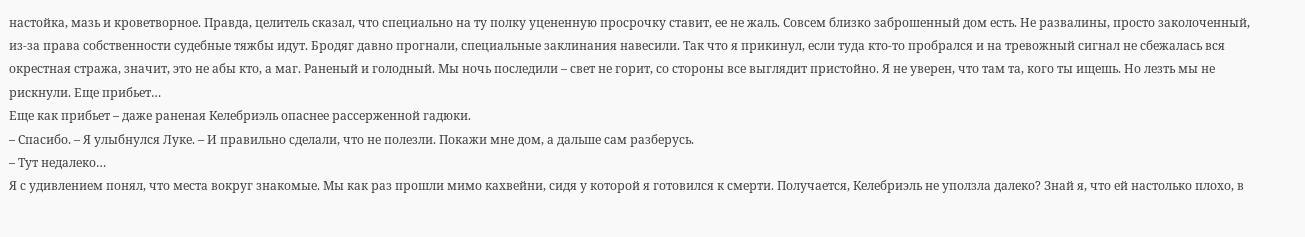настойка, мазь и кроветворное. Правда, целитель сказал, что специально на ту полку уцененную просрочку ставит, ее не жаль. Совсем близко заброшенный дом есть. Не развалины, просто заколоченный, из-за права собственности судебные тяжбы идут. Бродяг давно прогнали, специальные заклинания навесили. Так что я прикинул, если туда кто-то пробрался и на тревожный сигнал не сбежалась вся окрестная стража, значит, это не абы кто, а маг. Раненый и голодный. Мы ночь последили – свет не горит, со стороны все выглядит пристойно. Я не уверен, что там та, кого ты ищешь. Но лезть мы не рискнули. Еще прибьет…
Еще как прибьет – даже раненая Келебриэль опаснее рассерженной гадюки.
– Спасибо. – Я улыбнулся Луке. – И правильно сделали, что не полезли. Покажи мне дом, а дальше сам разберусь.
– Тут недалеко…
Я с удивлением понял, что места вокруг знакомые. Мы как раз прошли мимо кахвейни, сидя у которой я готовился к смерти. Получается, Келебриэль не уползла далеко? Знай я, что ей настолько плохо, в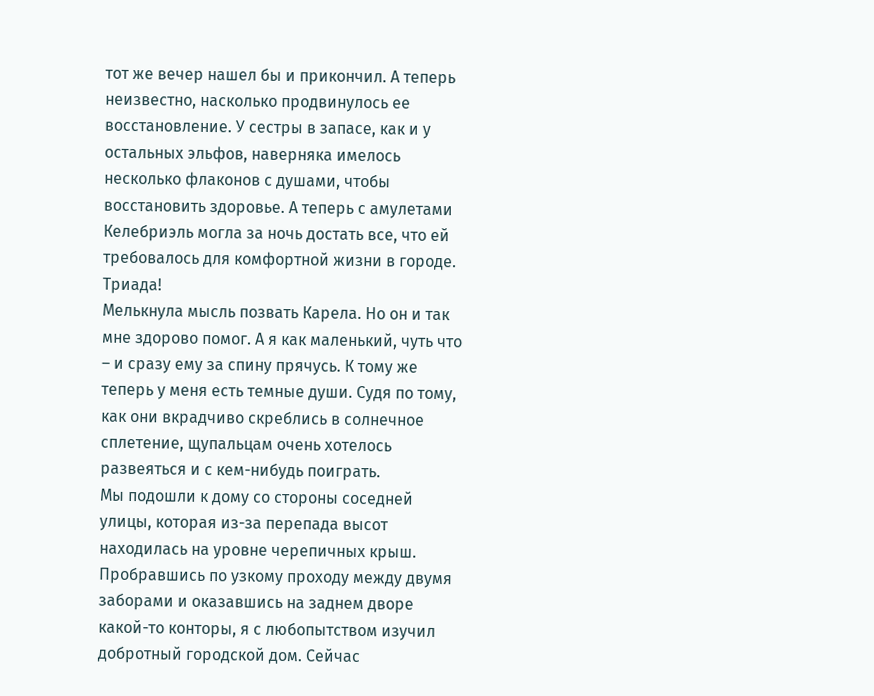тот же вечер нашел бы и прикончил. А теперь неизвестно, насколько продвинулось ее восстановление. У сестры в запасе, как и у остальных эльфов, наверняка имелось несколько флаконов с душами, чтобы восстановить здоровье. А теперь с амулетами Келебриэль могла за ночь достать все, что ей требовалось для комфортной жизни в городе.
Триада!
Мелькнула мысль позвать Карела. Но он и так мне здорово помог. А я как маленький, чуть что – и сразу ему за спину прячусь. К тому же теперь у меня есть темные души. Судя по тому, как они вкрадчиво скреблись в солнечное сплетение, щупальцам очень хотелось развеяться и с кем-нибудь поиграть.
Мы подошли к дому со стороны соседней улицы, которая из-за перепада высот находилась на уровне черепичных крыш. Пробравшись по узкому проходу между двумя заборами и оказавшись на заднем дворе какой-то конторы, я с любопытством изучил добротный городской дом. Сейчас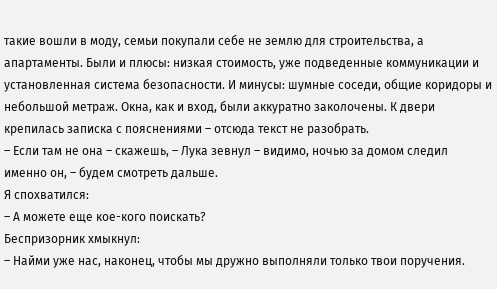такие вошли в моду, семьи покупали себе не землю для строительства, а апартаменты. Были и плюсы: низкая стоимость, уже подведенные коммуникации и установленная система безопасности. И минусы: шумные соседи, общие коридоры и небольшой метраж. Окна, как и вход, были аккуратно заколочены. К двери крепилась записка с пояснениями – отсюда текст не разобрать.
– Если там не она – скажешь, – Лука зевнул – видимо, ночью за домом следил именно он, – будем смотреть дальше.
Я спохватился:
– А можете еще кое-кого поискать?
Беспризорник хмыкнул:
– Найми уже нас, наконец, чтобы мы дружно выполняли только твои поручения.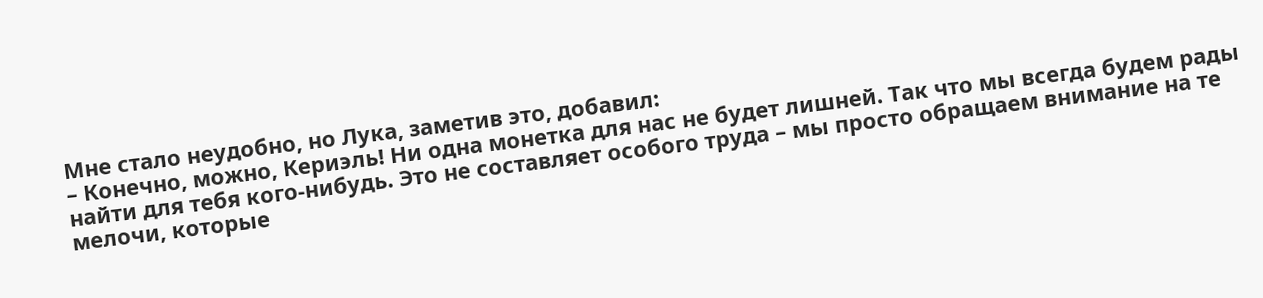Мне стало неудобно, но Лука, заметив это, добавил:
– Конечно, можно, Кериэль! Ни одна монетка для нас не будет лишней. Так что мы всегда будем рады найти для тебя кого-нибудь. Это не составляет особого труда – мы просто обращаем внимание на те мелочи, которые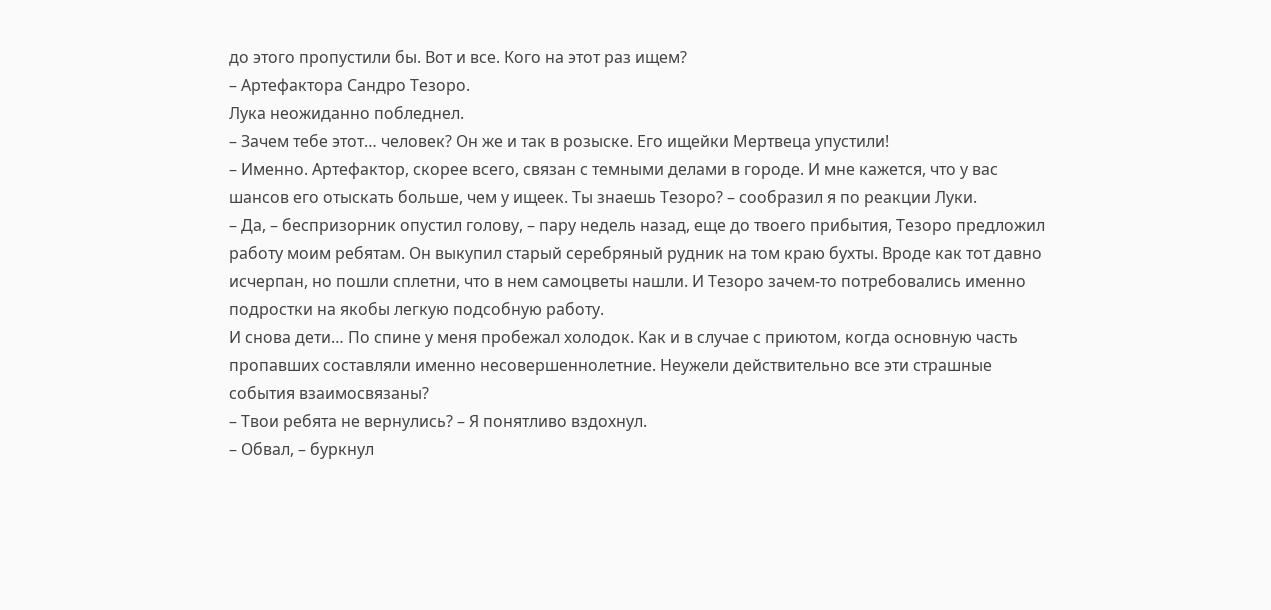до этого пропустили бы. Вот и все. Кого на этот раз ищем?
– Артефактора Сандро Тезоро.
Лука неожиданно побледнел.
– Зачем тебе этот… человек? Он же и так в розыске. Его ищейки Мертвеца упустили!
– Именно. Артефактор, скорее всего, связан с темными делами в городе. И мне кажется, что у вас шансов его отыскать больше, чем у ищеек. Ты знаешь Тезоро? – сообразил я по реакции Луки.
– Да, – беспризорник опустил голову, – пару недель назад, еще до твоего прибытия, Тезоро предложил работу моим ребятам. Он выкупил старый серебряный рудник на том краю бухты. Вроде как тот давно исчерпан, но пошли сплетни, что в нем самоцветы нашли. И Тезоро зачем-то потребовались именно подростки на якобы легкую подсобную работу.
И снова дети… По спине у меня пробежал холодок. Как и в случае с приютом, когда основную часть пропавших составляли именно несовершеннолетние. Неужели действительно все эти страшные события взаимосвязаны?
– Твои ребята не вернулись? – Я понятливо вздохнул.
– Обвал, – буркнул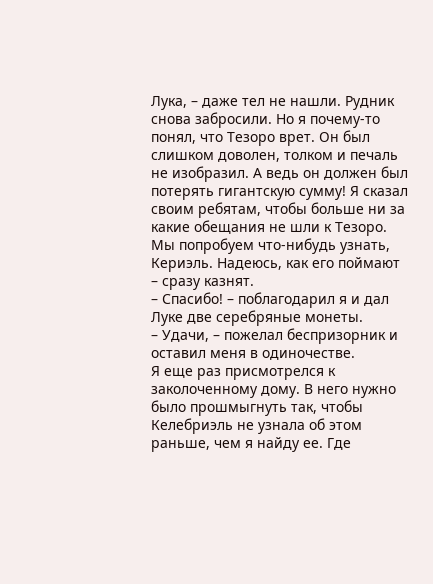Лука, – даже тел не нашли. Рудник снова забросили. Но я почему-то понял, что Тезоро врет. Он был слишком доволен, толком и печаль не изобразил. А ведь он должен был потерять гигантскую сумму! Я сказал своим ребятам, чтобы больше ни за какие обещания не шли к Тезоро. Мы попробуем что-нибудь узнать, Кериэль. Надеюсь, как его поймают – сразу казнят.
– Спасибо! – поблагодарил я и дал Луке две серебряные монеты.
– Удачи, – пожелал беспризорник и оставил меня в одиночестве.
Я еще раз присмотрелся к заколоченному дому. В него нужно было прошмыгнуть так, чтобы Келебриэль не узнала об этом раньше, чем я найду ее. Где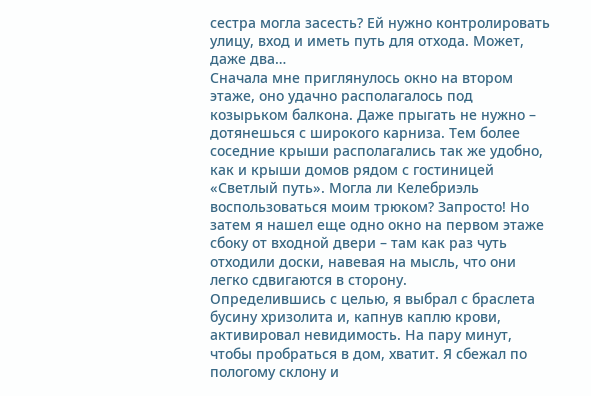сестра могла засесть? Ей нужно контролировать улицу, вход и иметь путь для отхода. Может, даже два…
Сначала мне приглянулось окно на втором этаже, оно удачно располагалось под козырьком балкона. Даже прыгать не нужно – дотянешься с широкого карниза. Тем более соседние крыши располагались так же удобно, как и крыши домов рядом с гостиницей «Светлый путь». Могла ли Келебриэль воспользоваться моим трюком? Запросто! Но затем я нашел еще одно окно на первом этаже сбоку от входной двери – там как раз чуть отходили доски, навевая на мысль, что они легко сдвигаются в сторону.
Определившись с целью, я выбрал с браслета бусину хризолита и, капнув каплю крови, активировал невидимость. На пару минут, чтобы пробраться в дом, хватит. Я сбежал по пологому склону и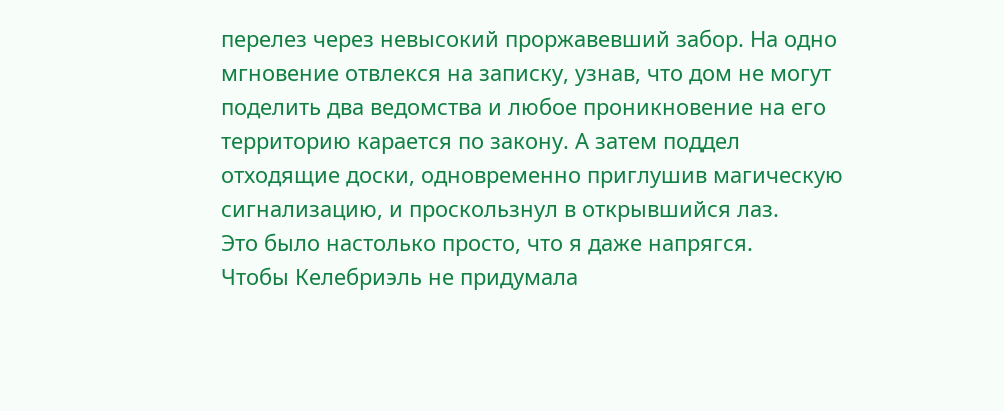перелез через невысокий проржавевший забор. На одно мгновение отвлекся на записку, узнав, что дом не могут поделить два ведомства и любое проникновение на его территорию карается по закону. А затем поддел отходящие доски, одновременно приглушив магическую сигнализацию, и проскользнул в открывшийся лаз.
Это было настолько просто, что я даже напрягся.
Чтобы Келебриэль не придумала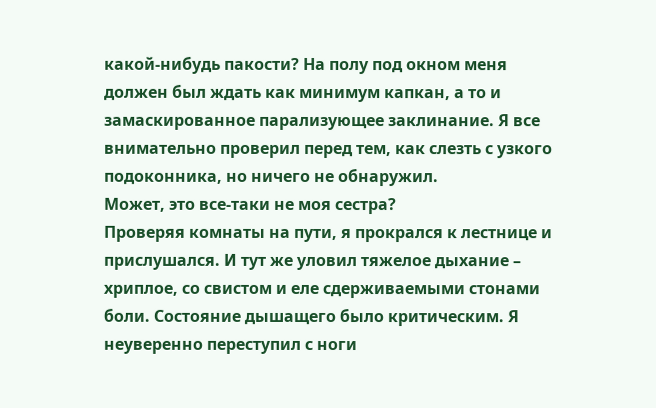какой-нибудь пакости? На полу под окном меня должен был ждать как минимум капкан, а то и замаскированное парализующее заклинание. Я все внимательно проверил перед тем, как слезть с узкого подоконника, но ничего не обнаружил.
Может, это все-таки не моя сестра?
Проверяя комнаты на пути, я прокрался к лестнице и прислушался. И тут же уловил тяжелое дыхание – хриплое, со свистом и еле сдерживаемыми стонами боли. Состояние дышащего было критическим. Я неуверенно переступил с ноги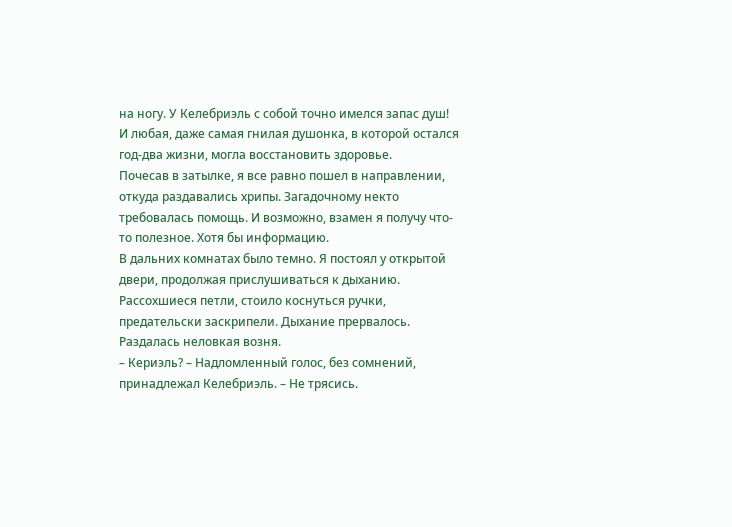на ногу. У Келебриэль с собой точно имелся запас душ! И любая, даже самая гнилая душонка, в которой остался год-два жизни, могла восстановить здоровье.
Почесав в затылке, я все равно пошел в направлении, откуда раздавались хрипы. Загадочному некто требовалась помощь. И возможно, взамен я получу что-то полезное. Хотя бы информацию.
В дальних комнатах было темно. Я постоял у открытой двери, продолжая прислушиваться к дыханию. Рассохшиеся петли, стоило коснуться ручки, предательски заскрипели. Дыхание прервалось. Раздалась неловкая возня.
– Кериэль? – Надломленный голос, без сомнений, принадлежал Келебриэль. – Не трясись.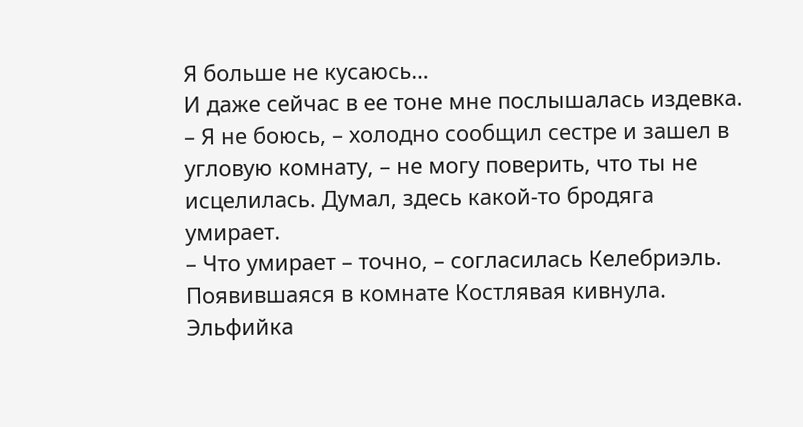Я больше не кусаюсь…
И даже сейчас в ее тоне мне послышалась издевка.
– Я не боюсь, – холодно сообщил сестре и зашел в угловую комнату, – не могу поверить, что ты не исцелилась. Думал, здесь какой-то бродяга умирает.
– Что умирает – точно, – согласилась Келебриэль.
Появившаяся в комнате Костлявая кивнула.
Эльфийка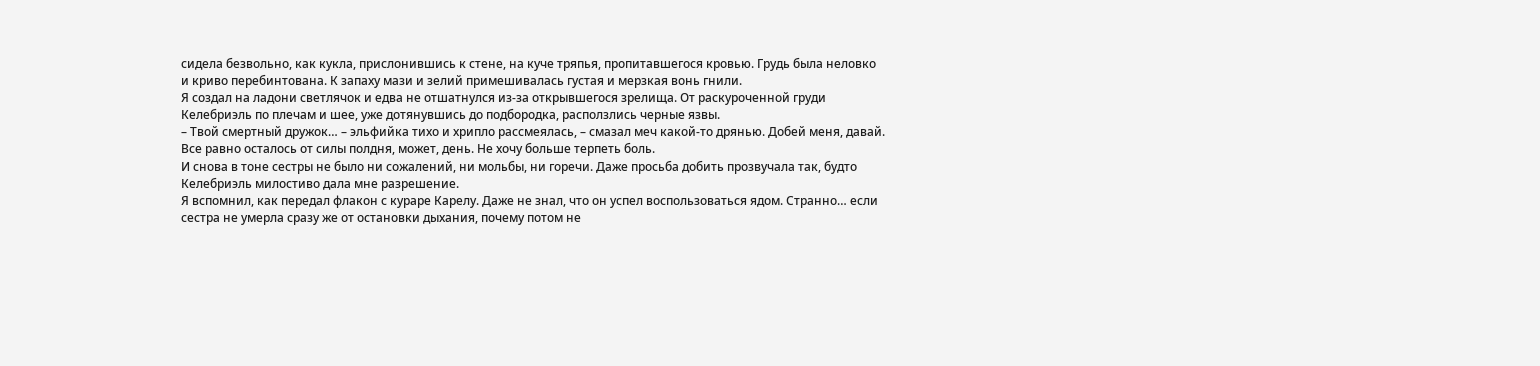сидела безвольно, как кукла, прислонившись к стене, на куче тряпья, пропитавшегося кровью. Грудь была неловко и криво перебинтована. К запаху мази и зелий примешивалась густая и мерзкая вонь гнили.
Я создал на ладони светлячок и едва не отшатнулся из-за открывшегося зрелища. От раскуроченной груди Келебриэль по плечам и шее, уже дотянувшись до подбородка, расползлись черные язвы.
– Твой смертный дружок… – эльфийка тихо и хрипло рассмеялась, – смазал меч какой-то дрянью. Добей меня, давай. Все равно осталось от силы полдня, может, день. Не хочу больше терпеть боль.
И снова в тоне сестры не было ни сожалений, ни мольбы, ни горечи. Даже просьба добить прозвучала так, будто Келебриэль милостиво дала мне разрешение.
Я вспомнил, как передал флакон с кураре Карелу. Даже не знал, что он успел воспользоваться ядом. Странно… если сестра не умерла сразу же от остановки дыхания, почему потом не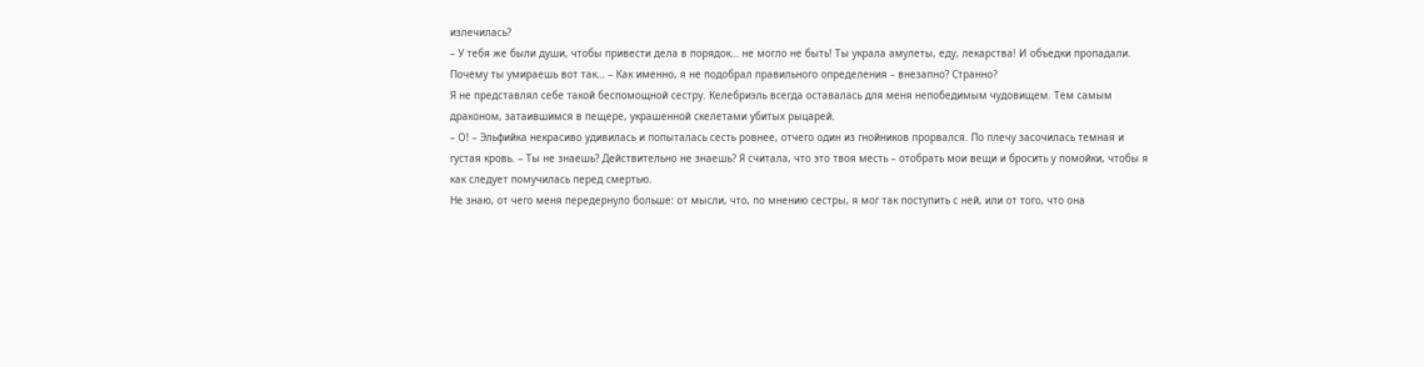излечилась?
– У тебя же были души, чтобы привести дела в порядок… не могло не быть! Ты украла амулеты, еду, лекарства! И объедки пропадали. Почему ты умираешь вот так… – Как именно, я не подобрал правильного определения – внезапно? Странно?
Я не представлял себе такой беспомощной сестру. Келебриэль всегда оставалась для меня непобедимым чудовищем. Тем самым драконом, затаившимся в пещере, украшенной скелетами убитых рыцарей.
– О! – Эльфийка некрасиво удивилась и попыталась сесть ровнее, отчего один из гнойников прорвался. По плечу засочилась темная и густая кровь. – Ты не знаешь? Действительно не знаешь? Я считала, что это твоя месть – отобрать мои вещи и бросить у помойки, чтобы я как следует помучилась перед смертью.
Не знаю, от чего меня передернуло больше: от мысли, что, по мнению сестры, я мог так поступить с ней, или от того, что она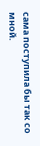сама поступила бы так со мной.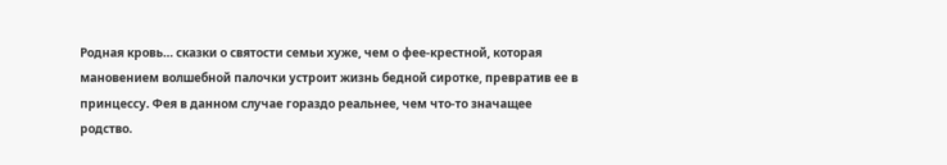Родная кровь… сказки о святости семьи хуже, чем о фее-крестной, которая мановением волшебной палочки устроит жизнь бедной сиротке, превратив ее в принцессу. Фея в данном случае гораздо реальнее, чем что-то значащее родство.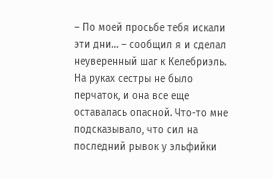– По моей просьбе тебя искали эти дни… – сообщил я и сделал неуверенный шаг к Келебриэль.
На руках сестры не было перчаток, и она все еще оставалась опасной. Что-то мне подсказывало, что сил на последний рывок у эльфийки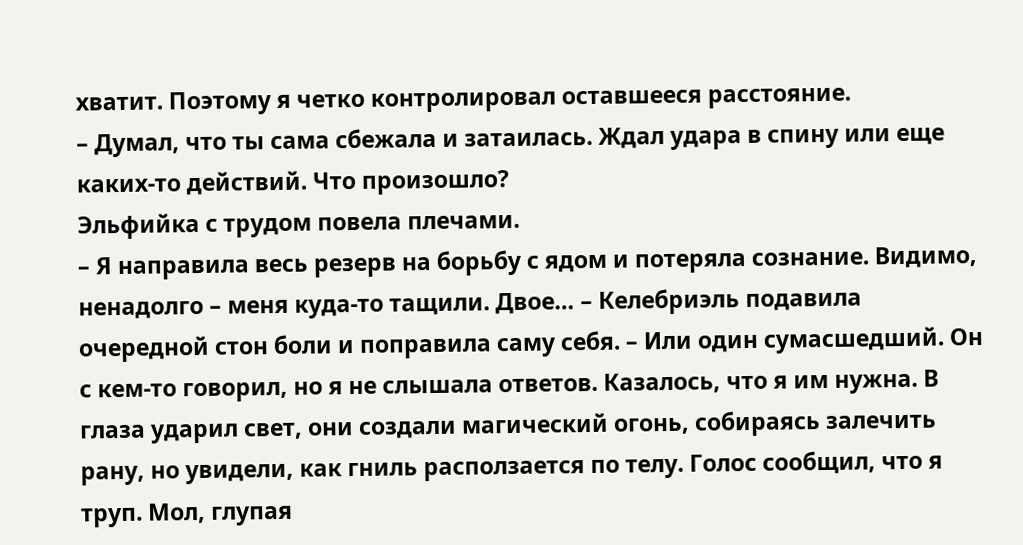хватит. Поэтому я четко контролировал оставшееся расстояние.
– Думал, что ты сама сбежала и затаилась. Ждал удара в спину или еще каких-то действий. Что произошло?
Эльфийка с трудом повела плечами.
– Я направила весь резерв на борьбу с ядом и потеряла сознание. Видимо, ненадолго – меня куда-то тащили. Двое… – Келебриэль подавила очередной стон боли и поправила саму себя. – Или один сумасшедший. Он с кем-то говорил, но я не слышала ответов. Казалось, что я им нужна. В глаза ударил свет, они создали магический огонь, собираясь залечить рану, но увидели, как гниль расползается по телу. Голос сообщил, что я труп. Мол, глупая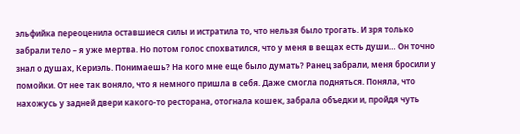эльфийка переоценила оставшиеся силы и истратила то, что нельзя было трогать. И зря только забрали тело – я уже мертва. Но потом голос спохватился, что у меня в вещах есть души… Он точно знал о душах, Кериэль. Понимаешь? На кого мне еще было думать? Ранец забрали, меня бросили у помойки. От нее так воняло, что я немного пришла в себя. Даже смогла подняться. Поняла, что нахожусь у задней двери какого-то ресторана, отогнала кошек, забрала объедки и, пройдя чуть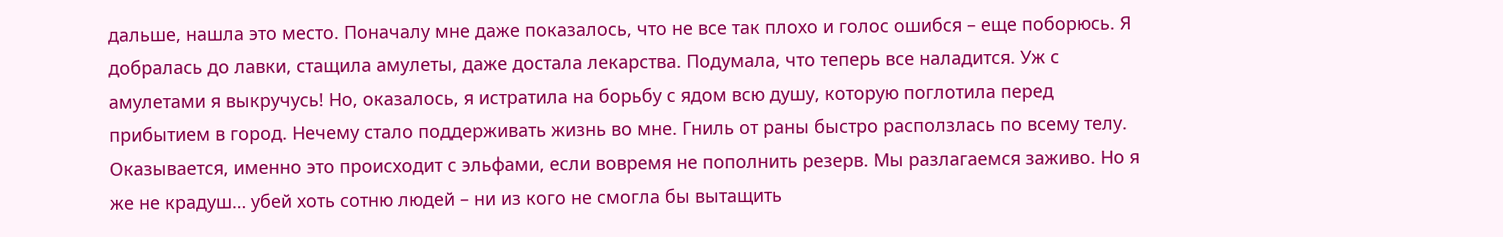дальше, нашла это место. Поначалу мне даже показалось, что не все так плохо и голос ошибся – еще поборюсь. Я добралась до лавки, стащила амулеты, даже достала лекарства. Подумала, что теперь все наладится. Уж с амулетами я выкручусь! Но, оказалось, я истратила на борьбу с ядом всю душу, которую поглотила перед прибытием в город. Нечему стало поддерживать жизнь во мне. Гниль от раны быстро расползлась по всему телу. Оказывается, именно это происходит с эльфами, если вовремя не пополнить резерв. Мы разлагаемся заживо. Но я же не крадуш… убей хоть сотню людей – ни из кого не смогла бы вытащить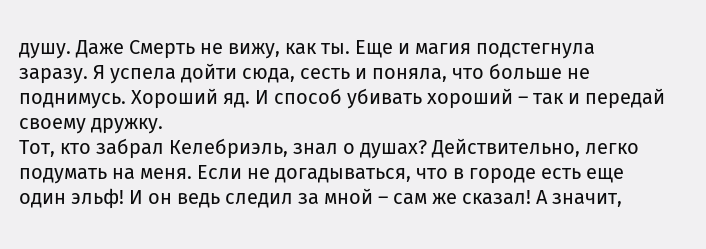душу. Даже Смерть не вижу, как ты. Еще и магия подстегнула заразу. Я успела дойти сюда, сесть и поняла, что больше не поднимусь. Хороший яд. И способ убивать хороший – так и передай своему дружку.
Тот, кто забрал Келебриэль, знал о душах? Действительно, легко подумать на меня. Если не догадываться, что в городе есть еще один эльф! И он ведь следил за мной – сам же сказал! А значит,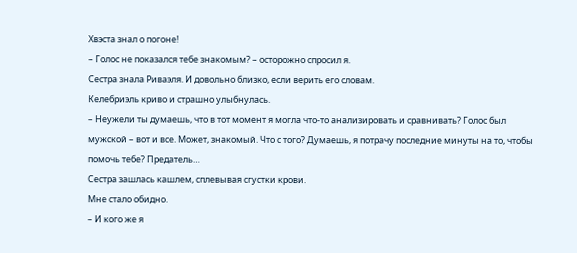Хвэста знал о погоне!
– Голос не показался тебе знакомым? – осторожно спросил я.
Сестра знала Риваэля. И довольно близко, если верить его словам.
Келебриэль криво и страшно улыбнулась.
– Неужели ты думаешь, что в тот момент я могла что-то анализировать и сравнивать? Голос был мужской – вот и все. Может, знакомый. Что с того? Думаешь, я потрачу последние минуты на то, чтобы помочь тебе? Предатель…
Сестра зашлась кашлем, сплевывая сгустки крови.
Мне стало обидно.
– И кого же я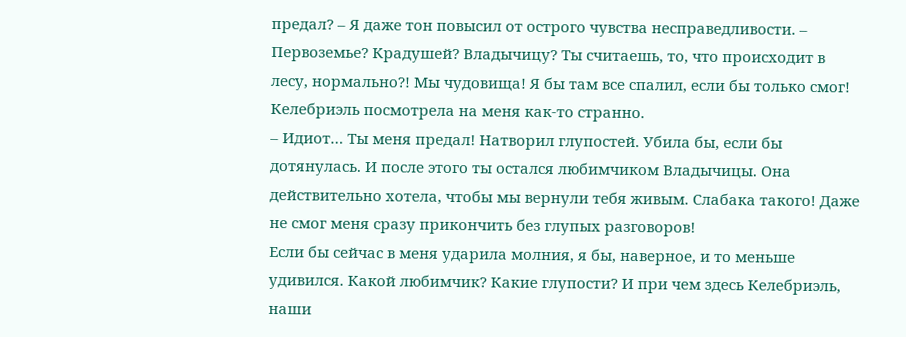предал? – Я даже тон повысил от острого чувства несправедливости. – Первоземье? Крадушей? Владычицу? Ты считаешь, то, что происходит в лесу, нормально?! Мы чудовища! Я бы там все спалил, если бы только смог!
Келебриэль посмотрела на меня как-то странно.
– Идиот… Ты меня предал! Натворил глупостей. Убила бы, если бы дотянулась. И после этого ты остался любимчиком Владычицы. Она действительно хотела, чтобы мы вернули тебя живым. Слабака такого! Даже не смог меня сразу прикончить без глупых разговоров!
Если бы сейчас в меня ударила молния, я бы, наверное, и то меньше удивился. Какой любимчик? Какие глупости? И при чем здесь Келебриэль, наши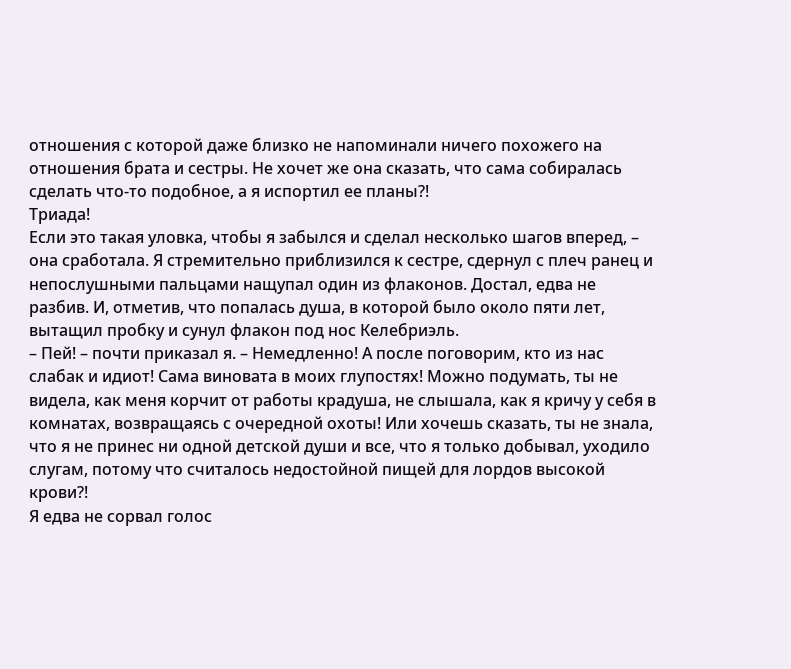отношения с которой даже близко не напоминали ничего похожего на отношения брата и сестры. Не хочет же она сказать, что сама собиралась сделать что-то подобное, а я испортил ее планы?!
Триада!
Если это такая уловка, чтобы я забылся и сделал несколько шагов вперед, – она сработала. Я стремительно приблизился к сестре, сдернул с плеч ранец и непослушными пальцами нащупал один из флаконов. Достал, едва не разбив. И, отметив, что попалась душа, в которой было около пяти лет, вытащил пробку и сунул флакон под нос Келебриэль.
– Пей! – почти приказал я. – Немедленно! А после поговорим, кто из нас слабак и идиот! Сама виновата в моих глупостях! Можно подумать, ты не видела, как меня корчит от работы крадуша, не слышала, как я кричу у себя в комнатах, возвращаясь с очередной охоты! Или хочешь сказать, ты не знала, что я не принес ни одной детской души и все, что я только добывал, уходило слугам, потому что считалось недостойной пищей для лордов высокой крови?!
Я едва не сорвал голос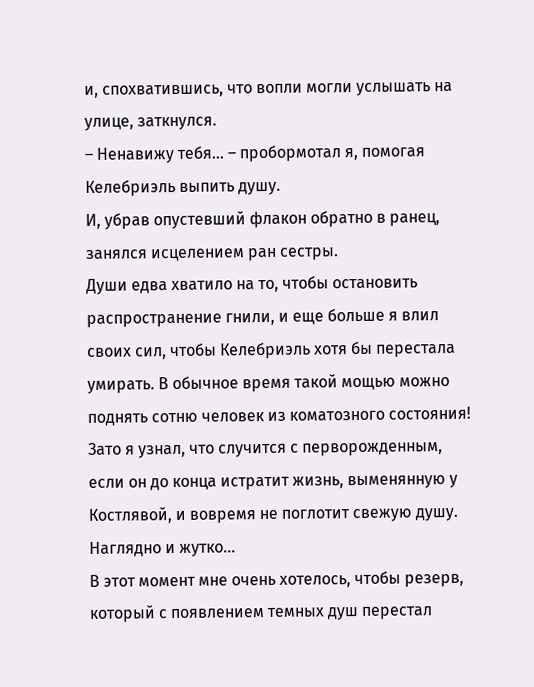и, спохватившись, что вопли могли услышать на улице, заткнулся.
– Ненавижу тебя… – пробормотал я, помогая Келебриэль выпить душу.
И, убрав опустевший флакон обратно в ранец, занялся исцелением ран сестры.
Души едва хватило на то, чтобы остановить распространение гнили, и еще больше я влил своих сил, чтобы Келебриэль хотя бы перестала умирать. В обычное время такой мощью можно поднять сотню человек из коматозного состояния! Зато я узнал, что случится с перворожденным, если он до конца истратит жизнь, выменянную у Костлявой, и вовремя не поглотит свежую душу.
Наглядно и жутко…
В этот момент мне очень хотелось, чтобы резерв, который с появлением темных душ перестал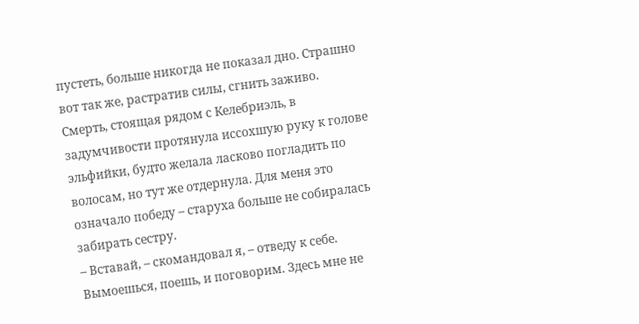пустеть, больше никогда не показал дно. Страшно вот так же, растратив силы, сгнить заживо.
Смерть, стоящая рядом с Келебриэль, в задумчивости протянула иссохшую руку к голове эльфийки, будто желала ласково погладить по волосам, но тут же отдернула. Для меня это означало победу – старуха больше не собиралась забирать сестру.
– Вставай, – скомандовал я, – отведу к себе. Вымоешься, поешь, и поговорим. Здесь мне не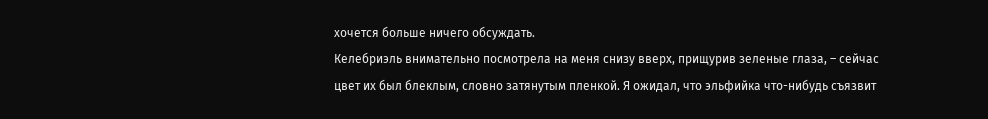хочется больше ничего обсуждать.
Келебриэль внимательно посмотрела на меня снизу вверх, прищурив зеленые глаза, – сейчас цвет их был блеклым, словно затянутым пленкой. Я ожидал, что эльфийка что-нибудь съязвит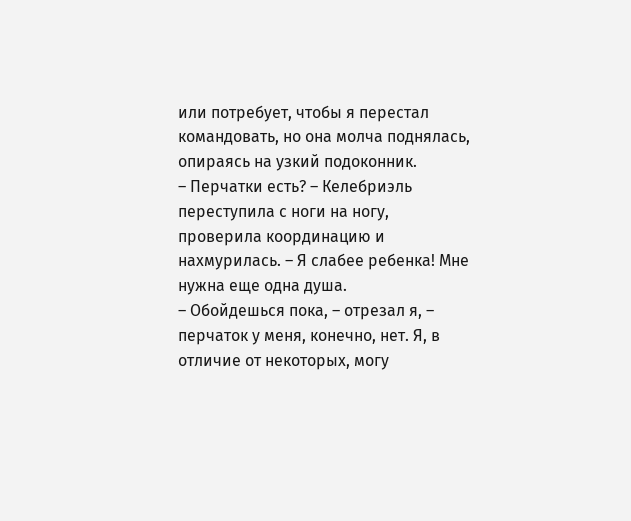или потребует, чтобы я перестал командовать, но она молча поднялась, опираясь на узкий подоконник.
– Перчатки есть? – Келебриэль переступила с ноги на ногу, проверила координацию и нахмурилась. – Я слабее ребенка! Мне нужна еще одна душа.
– Обойдешься пока, – отрезал я, – перчаток у меня, конечно, нет. Я, в отличие от некоторых, могу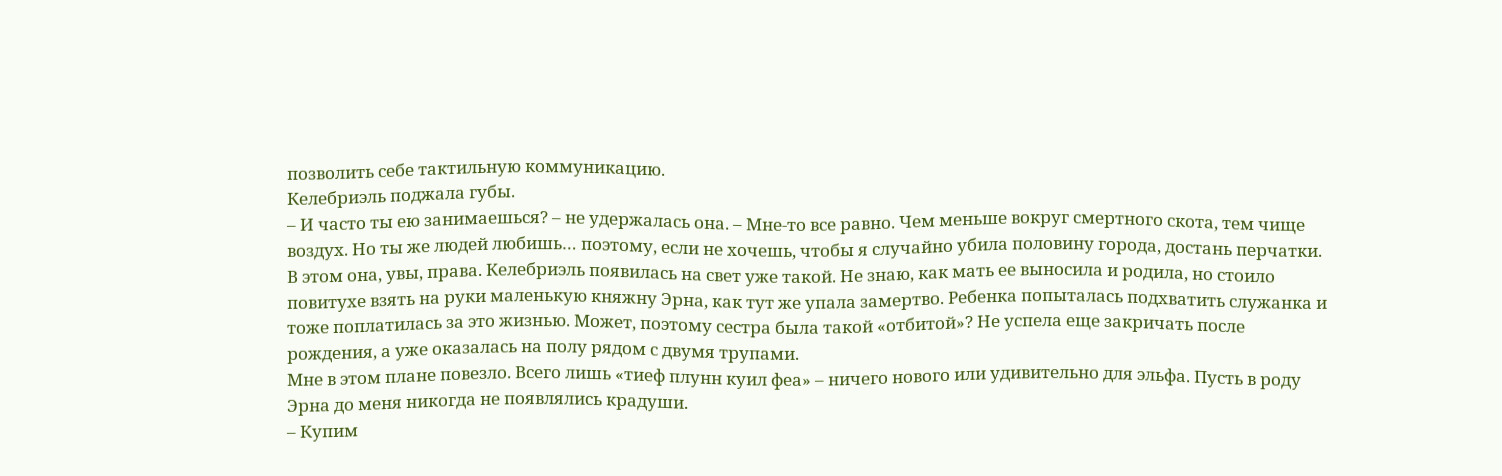позволить себе тактильную коммуникацию.
Келебриэль поджала губы.
– И часто ты ею занимаешься? – не удержалась она. – Мне-то все равно. Чем меньше вокруг смертного скота, тем чище воздух. Но ты же людей любишь… поэтому, если не хочешь, чтобы я случайно убила половину города, достань перчатки.
В этом она, увы, права. Келебриэль появилась на свет уже такой. Не знаю, как мать ее выносила и родила, но стоило повитухе взять на руки маленькую княжну Эрна, как тут же упала замертво. Ребенка попыталась подхватить служанка и тоже поплатилась за это жизнью. Может, поэтому сестра была такой «отбитой»? Не успела еще закричать после рождения, а уже оказалась на полу рядом с двумя трупами.
Мне в этом плане повезло. Всего лишь «тиеф плунн куил феа» – ничего нового или удивительно для эльфа. Пусть в роду Эрна до меня никогда не появлялись крадуши.
– Купим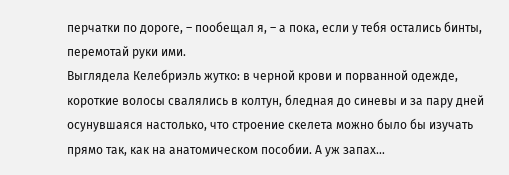перчатки по дороге, – пообещал я, – а пока, если у тебя остались бинты, перемотай руки ими.
Выглядела Келебриэль жутко: в черной крови и порванной одежде, короткие волосы свалялись в колтун, бледная до синевы и за пару дней осунувшаяся настолько, что строение скелета можно было бы изучать прямо так, как на анатомическом пособии. А уж запах…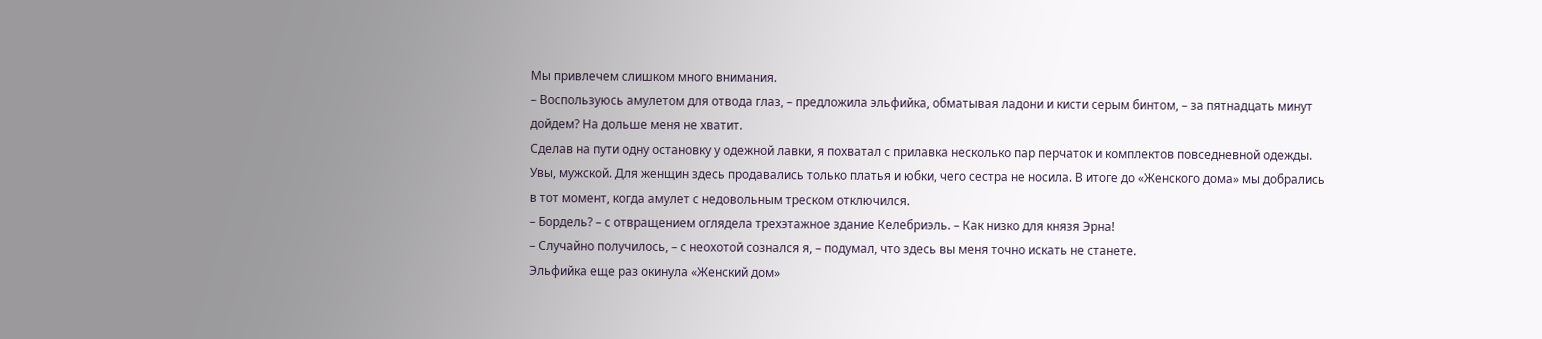Мы привлечем слишком много внимания.
– Воспользуюсь амулетом для отвода глаз, – предложила эльфийка, обматывая ладони и кисти серым бинтом, – за пятнадцать минут дойдем? На дольше меня не хватит.
Сделав на пути одну остановку у одежной лавки, я похватал с прилавка несколько пар перчаток и комплектов повседневной одежды. Увы, мужской. Для женщин здесь продавались только платья и юбки, чего сестра не носила. В итоге до «Женского дома» мы добрались в тот момент, когда амулет с недовольным треском отключился.
– Бордель? – с отвращением оглядела трехэтажное здание Келебриэль. – Как низко для князя Эрна!
– Случайно получилось, – с неохотой сознался я, – подумал, что здесь вы меня точно искать не станете.
Эльфийка еще раз окинула «Женский дом»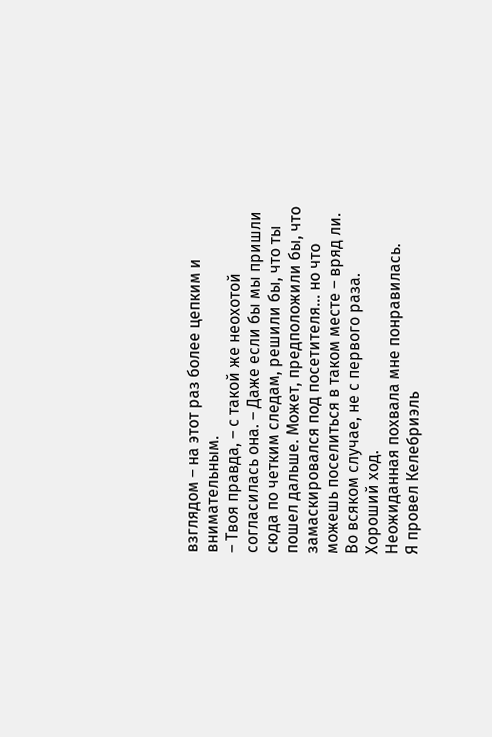взглядом – на этот раз более цепким и внимательным.
– Твоя правда, – с такой же неохотой согласилась она. – Даже если бы мы пришли сюда по четким следам, решили бы, что ты пошел дальше. Может, предположили бы, что замаскировался под посетителя… но что можешь поселиться в таком месте – вряд ли. Во всяком случае, не с первого раза. Хороший ход.
Неожиданная похвала мне понравилась.
Я провел Келебриэль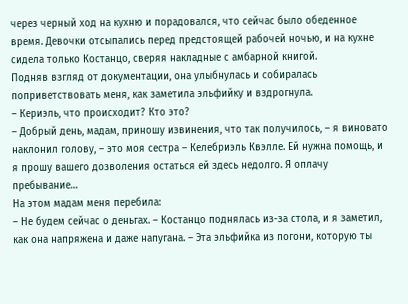через черный ход на кухню и порадовался, что сейчас было обеденное время. Девочки отсыпались перед предстоящей рабочей ночью, и на кухне сидела только Костанцо, сверяя накладные с амбарной книгой.
Подняв взгляд от документации, она улыбнулась и собиралась поприветствовать меня, как заметила эльфийку и вздрогнула.
– Кериэль, что происходит? Кто это?
– Добрый день, мадам, приношу извинения, что так получилось, – я виновато наклонил голову, – это моя сестра – Келебриэль Квэлле. Ей нужна помощь, и я прошу вашего дозволения остаться ей здесь недолго. Я оплачу пребывание…
На этом мадам меня перебила:
– Не будем сейчас о деньгах. – Костанцо поднялась из-за стола, и я заметил, как она напряжена и даже напугана. – Эта эльфийка из погони, которую ты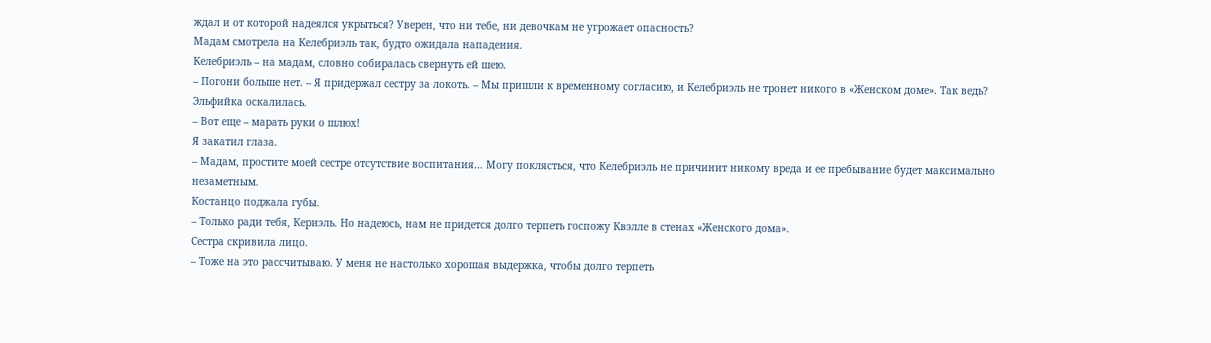ждал и от которой надеялся укрыться? Уверен, что ни тебе, ни девочкам не угрожает опасность?
Мадам смотрела на Келебриэль так, будто ожидала нападения.
Келебриэль – на мадам, словно собиралась свернуть ей шею.
– Погони больше нет. – Я придержал сестру за локоть. – Мы пришли к временному согласию, и Келебриэль не тронет никого в «Женском доме». Так ведь?
Эльфийка оскалилась.
– Вот еще – марать руки о шлюх!
Я закатил глаза.
– Мадам, простите моей сестре отсутствие воспитания… Могу поклясться, что Келебриэль не причинит никому вреда и ее пребывание будет максимально незаметным.
Костанцо поджала губы.
– Только ради тебя, Кериэль. Но надеюсь, нам не придется долго терпеть госпожу Квэлле в стенах «Женского дома».
Сестра скривила лицо.
– Тоже на это рассчитываю. У меня не настолько хорошая выдержка, чтобы долго терпеть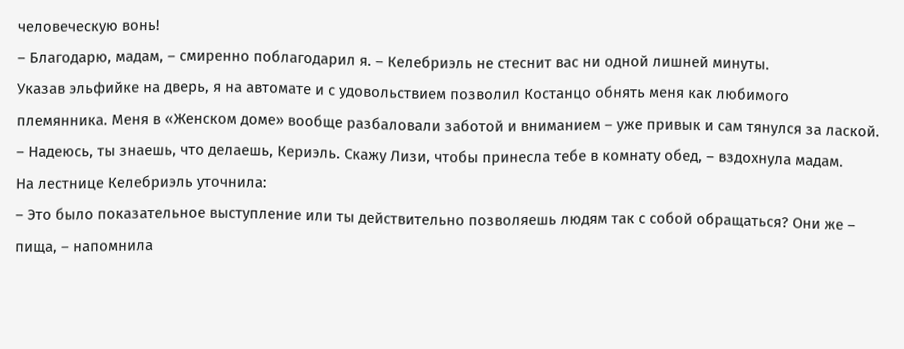человеческую вонь!
– Благодарю, мадам, – смиренно поблагодарил я. – Келебриэль не стеснит вас ни одной лишней минуты.
Указав эльфийке на дверь, я на автомате и с удовольствием позволил Костанцо обнять меня как любимого племянника. Меня в «Женском доме» вообще разбаловали заботой и вниманием – уже привык и сам тянулся за лаской.
– Надеюсь, ты знаешь, что делаешь, Кериэль. Скажу Лизи, чтобы принесла тебе в комнату обед, – вздохнула мадам.
На лестнице Келебриэль уточнила:
– Это было показательное выступление или ты действительно позволяешь людям так с собой обращаться? Они же – пища, – напомнила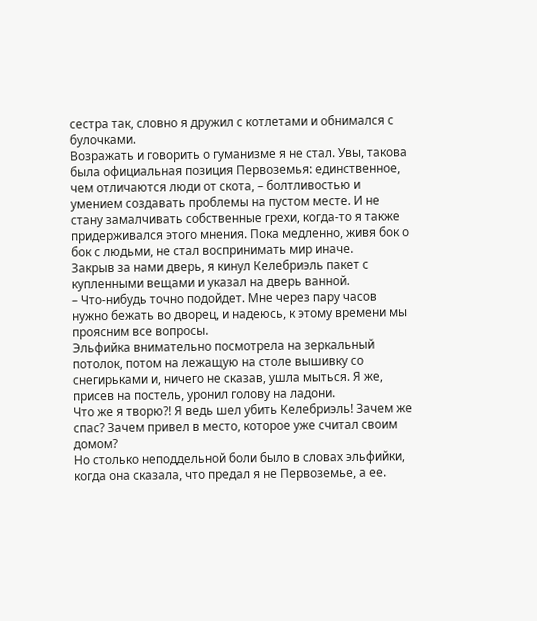сестра так, словно я дружил с котлетами и обнимался с булочками.
Возражать и говорить о гуманизме я не стал. Увы, такова была официальная позиция Первоземья: единственное, чем отличаются люди от скота, – болтливостью и умением создавать проблемы на пустом месте. И не стану замалчивать собственные грехи, когда-то я также придерживался этого мнения. Пока медленно, живя бок о бок с людьми, не стал воспринимать мир иначе.
Закрыв за нами дверь, я кинул Келебриэль пакет с купленными вещами и указал на дверь ванной.
– Что-нибудь точно подойдет. Мне через пару часов нужно бежать во дворец, и надеюсь, к этому времени мы проясним все вопросы.
Эльфийка внимательно посмотрела на зеркальный потолок, потом на лежащую на столе вышивку со снегирьками и, ничего не сказав, ушла мыться. Я же, присев на постель, уронил голову на ладони.
Что же я творю?! Я ведь шел убить Келебриэль! Зачем же спас? Зачем привел в место, которое уже считал своим домом?
Но столько неподдельной боли было в словах эльфийки, когда она сказала, что предал я не Первоземье, а ее.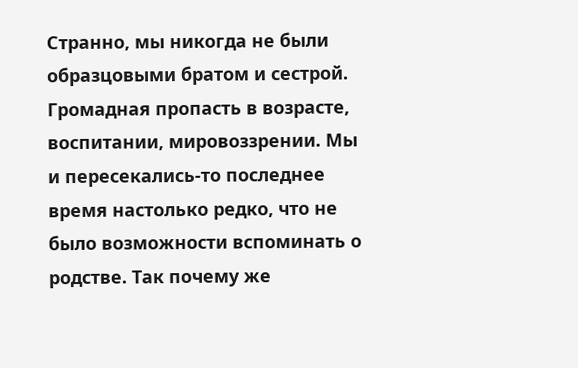Странно, мы никогда не были образцовыми братом и сестрой. Громадная пропасть в возрасте, воспитании, мировоззрении. Мы и пересекались-то последнее время настолько редко, что не было возможности вспоминать о родстве. Так почему же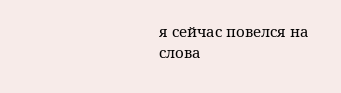я сейчас повелся на слова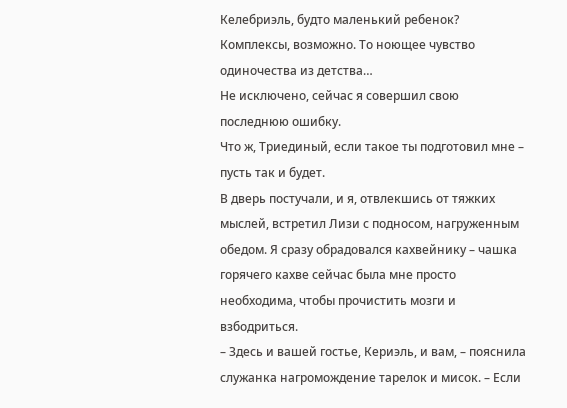Келебриэль, будто маленький ребенок? Комплексы, возможно. То ноющее чувство одиночества из детства…
Не исключено, сейчас я совершил свою последнюю ошибку.
Что ж, Триединый, если такое ты подготовил мне – пусть так и будет.
В дверь постучали, и я, отвлекшись от тяжких мыслей, встретил Лизи с подносом, нагруженным обедом. Я сразу обрадовался кахвейнику – чашка горячего кахве сейчас была мне просто необходима, чтобы прочистить мозги и взбодриться.
– Здесь и вашей гостье, Кериэль, и вам, – пояснила служанка нагромождение тарелок и мисок. – Если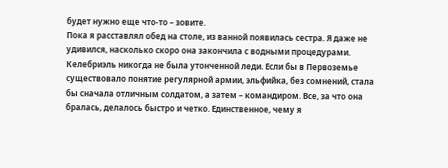будет нужно еще что-то – зовите.
Пока я расставлял обед на столе, из ванной появилась сестра. Я даже не удивился, насколько скоро она закончила с водными процедурами. Келебриэль никогда не была утонченной леди. Если бы в Первоземье существовало понятие регулярной армии, эльфийка, без сомнений, стала бы сначала отличным солдатом, а затем – командиром. Все, за что она бралась, делалось быстро и четко. Единственное, чему я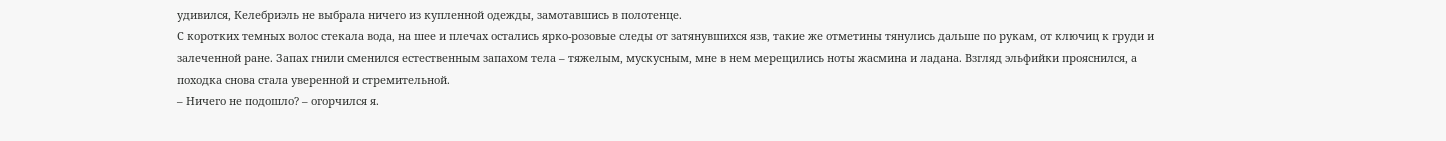удивился, Келебриэль не выбрала ничего из купленной одежды, замотавшись в полотенце.
С коротких темных волос стекала вода, на шее и плечах остались ярко-розовые следы от затянувшихся язв, такие же отметины тянулись дальше по рукам, от ключиц к груди и залеченной ране. Запах гнили сменился естественным запахом тела – тяжелым, мускусным, мне в нем мерещились ноты жасмина и ладана. Взгляд эльфийки прояснился, а походка снова стала уверенной и стремительной.
– Ничего не подошло? – огорчился я.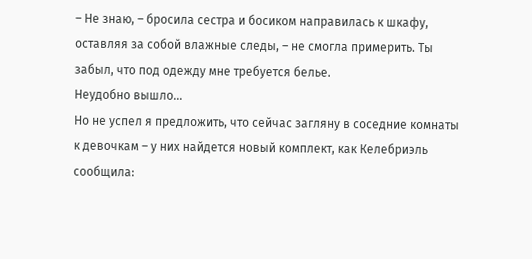– Не знаю, – бросила сестра и босиком направилась к шкафу, оставляя за собой влажные следы, – не смогла примерить. Ты забыл, что под одежду мне требуется белье.
Неудобно вышло…
Но не успел я предложить, что сейчас загляну в соседние комнаты к девочкам – у них найдется новый комплект, как Келебриэль сообщила: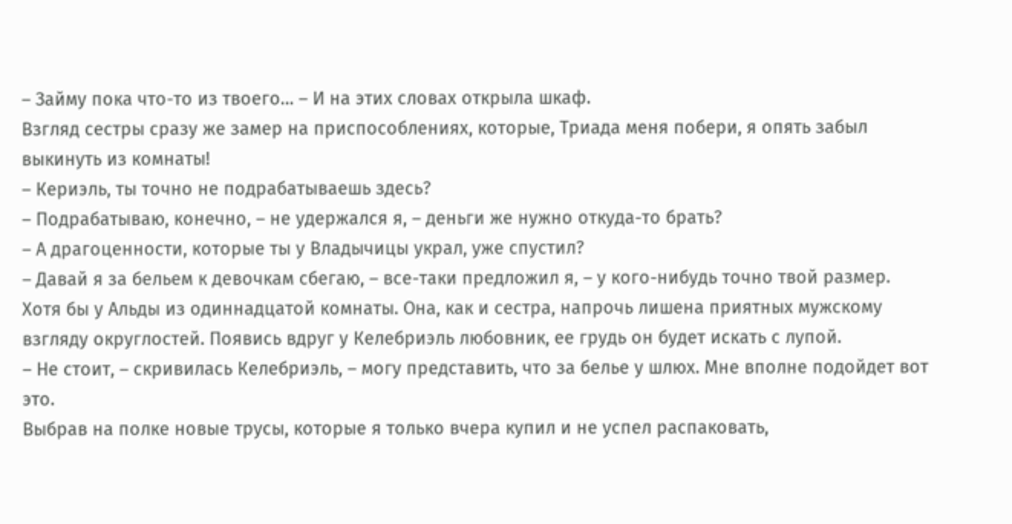– Займу пока что-то из твоего… – И на этих словах открыла шкаф.
Взгляд сестры сразу же замер на приспособлениях, которые, Триада меня побери, я опять забыл выкинуть из комнаты!
– Кериэль, ты точно не подрабатываешь здесь?
– Подрабатываю, конечно, – не удержался я, – деньги же нужно откуда-то брать?
– А драгоценности, которые ты у Владычицы украл, уже спустил?
– Давай я за бельем к девочкам сбегаю, – все-таки предложил я, – у кого-нибудь точно твой размер.
Хотя бы у Альды из одиннадцатой комнаты. Она, как и сестра, напрочь лишена приятных мужскому взгляду округлостей. Появись вдруг у Келебриэль любовник, ее грудь он будет искать с лупой.
– Не стоит, – скривилась Келебриэль, – могу представить, что за белье у шлюх. Мне вполне подойдет вот это.
Выбрав на полке новые трусы, которые я только вчера купил и не успел распаковать,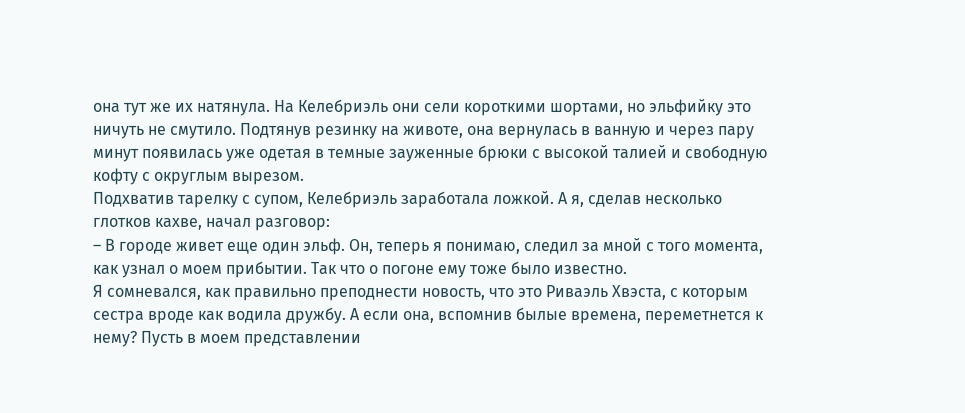она тут же их натянула. На Келебриэль они сели короткими шортами, но эльфийку это ничуть не смутило. Подтянув резинку на животе, она вернулась в ванную и через пару минут появилась уже одетая в темные зауженные брюки с высокой талией и свободную кофту с округлым вырезом.
Подхватив тарелку с супом, Келебриэль заработала ложкой. А я, сделав несколько глотков кахве, начал разговор:
– В городе живет еще один эльф. Он, теперь я понимаю, следил за мной с того момента, как узнал о моем прибытии. Так что о погоне ему тоже было известно.
Я сомневался, как правильно преподнести новость, что это Риваэль Хвэста, с которым сестра вроде как водила дружбу. А если она, вспомнив былые времена, переметнется к нему? Пусть в моем представлении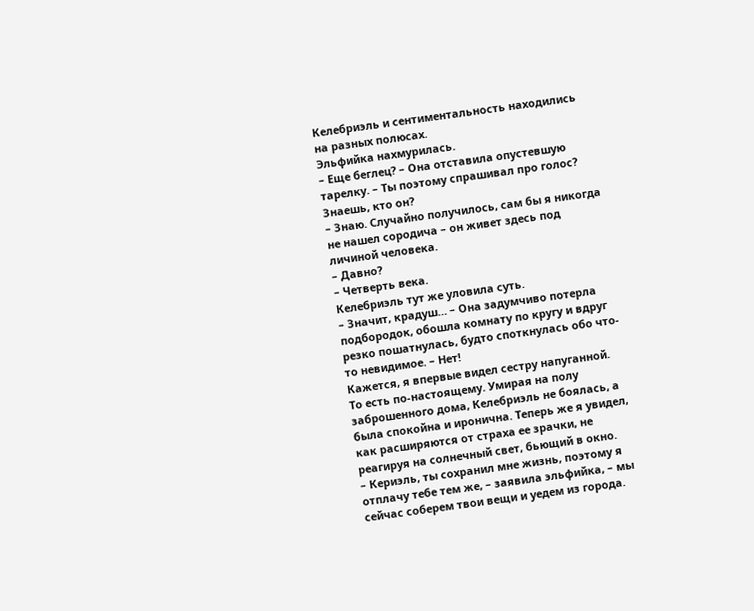Келебриэль и сентиментальность находились на разных полюсах.
Эльфийка нахмурилась.
– Еще беглец? – Она отставила опустевшую тарелку. – Ты поэтому спрашивал про голос? Знаешь, кто он?
– Знаю. Случайно получилось, сам бы я никогда не нашел сородича – он живет здесь под личиной человека.
– Давно?
– Четверть века.
Келебриэль тут же уловила суть.
– Значит, крадуш… – Она задумчиво потерла подбородок, обошла комнату по кругу и вдруг резко пошатнулась, будто споткнулась обо что-то невидимое. – Нет!
Кажется, я впервые видел сестру напуганной.
То есть по-настоящему. Умирая на полу заброшенного дома, Келебриэль не боялась, а была спокойна и иронична. Теперь же я увидел, как расширяются от страха ее зрачки, не реагируя на солнечный свет, бьющий в окно.
– Кериэль, ты сохранил мне жизнь, поэтому я отплачу тебе тем же, – заявила эльфийка, – мы сейчас соберем твои вещи и уедем из города.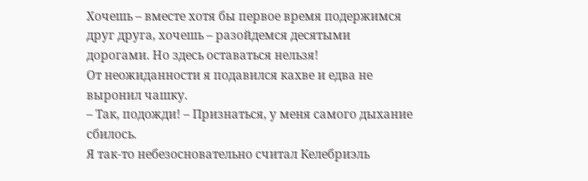Хочешь – вместе хотя бы первое время подержимся друг друга, хочешь – разойдемся десятыми дорогами. Но здесь оставаться нельзя!
От неожиданности я подавился кахве и едва не выронил чашку.
– Так, подожди! – Признаться, у меня самого дыхание сбилось.
Я так-то небезосновательно считал Келебриэль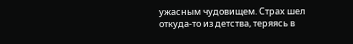ужасным чудовищем. Страх шел откуда-то из детства, теряясь в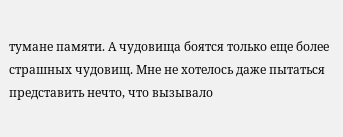тумане памяти. А чудовища боятся только еще более страшных чудовищ. Мне не хотелось даже пытаться представить нечто, что вызывало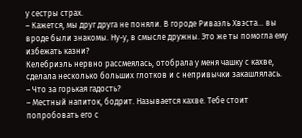у сестры страх.
– Кажется, мы друг друга не поняли. В городе Риваэль Хвэста… вы вроде были знакомы. Ну-у, в смысле дружны. Это же ты помогла ему избежать казни?
Келебриэль нервно рассмеялась, отобрала у меня чашку с кахве, сделала несколько больших глотков и с непривычки закашлялась.
– Что за горькая гадость?
– Местный напиток, бодрит. Называется кахве. Тебе стоит попробовать его с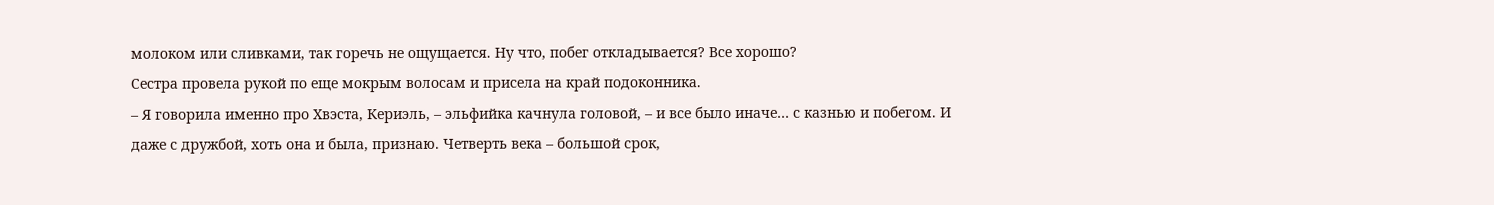молоком или сливками, так горечь не ощущается. Ну что, побег откладывается? Все хорошо?
Сестра провела рукой по еще мокрым волосам и присела на край подоконника.
– Я говорила именно про Хвэста, Кериэль, – эльфийка качнула головой, – и все было иначе… с казнью и побегом. И даже с дружбой, хоть она и была, признаю. Четверть века – большой срок,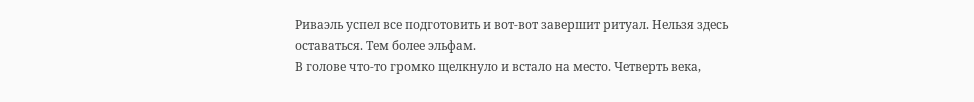Риваэль успел все подготовить и вот-вот завершит ритуал. Нельзя здесь оставаться. Тем более эльфам.
В голове что-то громко щелкнуло и встало на место. Четверть века,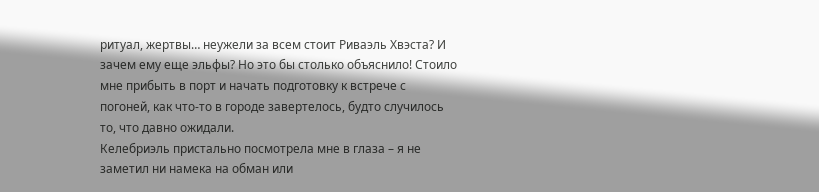ритуал, жертвы… неужели за всем стоит Риваэль Хвэста? И зачем ему еще эльфы? Но это бы столько объяснило! Стоило мне прибыть в порт и начать подготовку к встрече с погоней, как что-то в городе завертелось, будто случилось то, что давно ожидали.
Келебриэль пристально посмотрела мне в глаза – я не заметил ни намека на обман или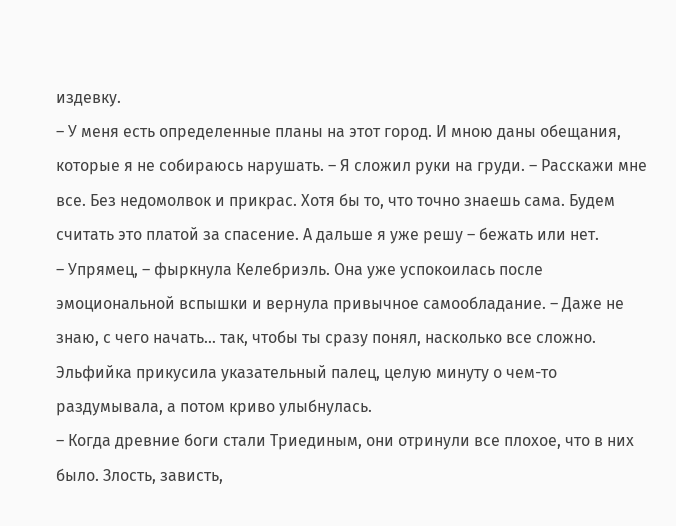издевку.
– У меня есть определенные планы на этот город. И мною даны обещания, которые я не собираюсь нарушать. – Я сложил руки на груди. – Расскажи мне все. Без недомолвок и прикрас. Хотя бы то, что точно знаешь сама. Будем считать это платой за спасение. А дальше я уже решу – бежать или нет.
– Упрямец, – фыркнула Келебриэль. Она уже успокоилась после эмоциональной вспышки и вернула привычное самообладание. – Даже не знаю, с чего начать… так, чтобы ты сразу понял, насколько все сложно.
Эльфийка прикусила указательный палец, целую минуту о чем-то раздумывала, а потом криво улыбнулась.
– Когда древние боги стали Триединым, они отринули все плохое, что в них было. Злость, зависть,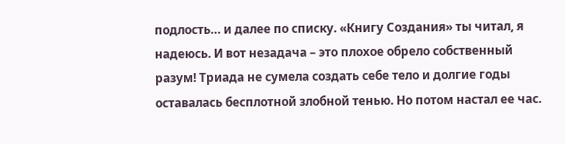подлость… и далее по списку. «Книгу Создания» ты читал, я надеюсь. И вот незадача – это плохое обрело собственный разум! Триада не сумела создать себе тело и долгие годы оставалась бесплотной злобной тенью. Но потом настал ее час.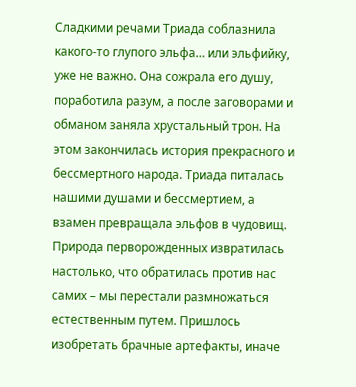Сладкими речами Триада соблазнила какого-то глупого эльфа… или эльфийку, уже не важно. Она сожрала его душу, поработила разум, а после заговорами и обманом заняла хрустальный трон. На этом закончилась история прекрасного и бессмертного народа. Триада питалась нашими душами и бессмертием, а взамен превращала эльфов в чудовищ. Природа перворожденных извратилась настолько, что обратилась против нас самих – мы перестали размножаться естественным путем. Пришлось изобретать брачные артефакты, иначе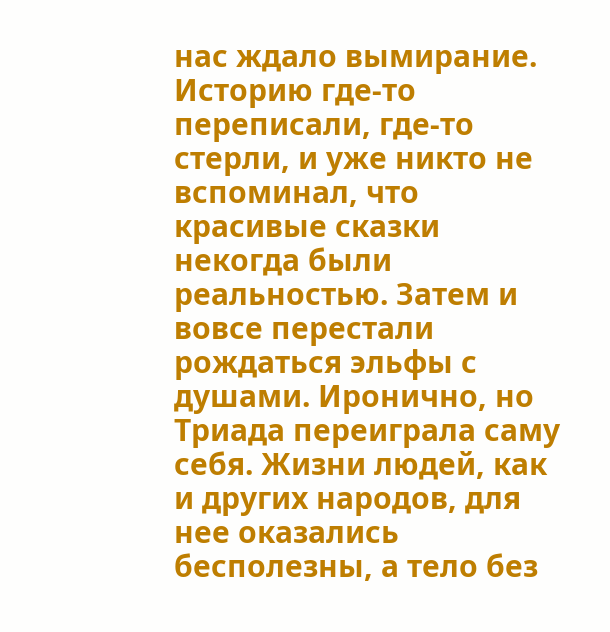нас ждало вымирание. Историю где-то переписали, где-то стерли, и уже никто не вспоминал, что красивые сказки некогда были реальностью. Затем и вовсе перестали рождаться эльфы с душами. Иронично, но Триада переиграла саму себя. Жизни людей, как и других народов, для нее оказались бесполезны, а тело без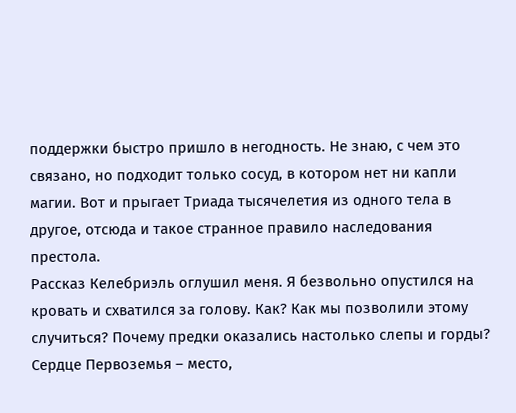поддержки быстро пришло в негодность. Не знаю, с чем это связано, но подходит только сосуд, в котором нет ни капли магии. Вот и прыгает Триада тысячелетия из одного тела в другое, отсюда и такое странное правило наследования престола.
Рассказ Келебриэль оглушил меня. Я безвольно опустился на кровать и схватился за голову. Как? Как мы позволили этому случиться? Почему предки оказались настолько слепы и горды? Сердце Первоземья – место,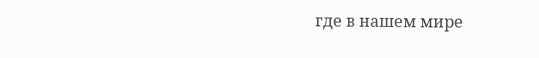где в нашем мире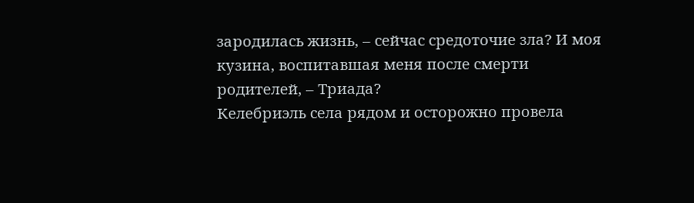зародилась жизнь, – сейчас средоточие зла? И моя кузина, воспитавшая меня после смерти родителей, – Триада?
Келебриэль села рядом и осторожно провела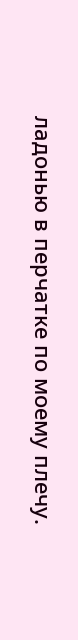ладонью в перчатке по моему плечу.